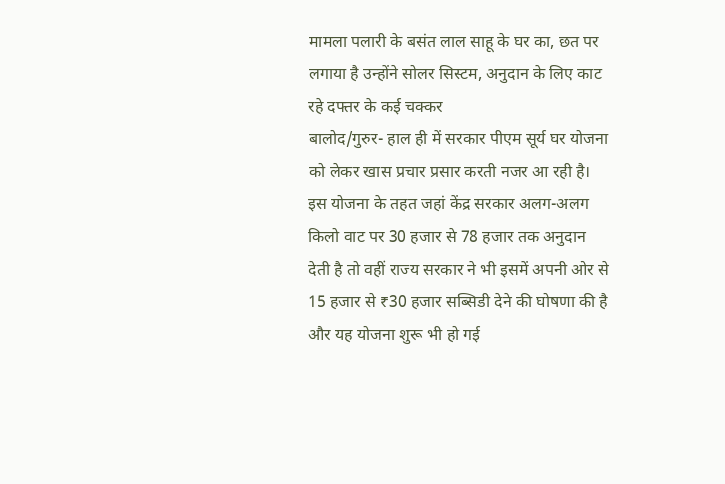मामला पलारी के बसंत लाल साहू के घर का, छत पर लगाया है उन्होंने सोलर सिस्टम, अनुदान के लिए काट रहे दफ्तर के कई चक्कर
बालोद/गुरुर- हाल ही में सरकार पीएम सूर्य घर योजना को लेकर खास प्रचार प्रसार करती नजर आ रही है। इस योजना के तहत जहां केंद्र सरकार अलग-अलग किलो वाट पर 30 हजार से 78 हजार तक अनुदान देती है तो वहीं राज्य सरकार ने भी इसमें अपनी ओर से 15 हजार से ₹30 हजार सब्सिडी देने की घोषणा की है और यह योजना शुरू भी हो गई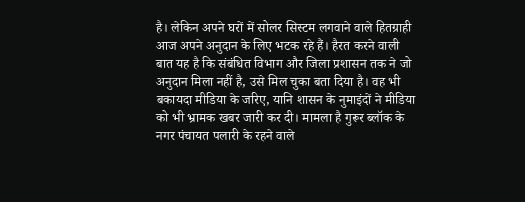है। लेकिन अपने घरों में सोलर सिस्टम लगवाने वाले हितग्राही आज अपने अनुदान के लिए भटक रहे हैं। हैरत करने वाली बात यह है कि संबंधित विभाग और जिला प्रशासन तक ने जो अनुदान मिला नहीं है, उसे मिल चुका बता दिया है। वह भी बकायदा मीडिया के जरिए, यानि शासन के नुमाइंदों ने मीडिया को भी भ्रामक खबर जारी कर दी। मामला है गुरूर ब्लॉक के नगर पंचायत पलारी के रहने वाले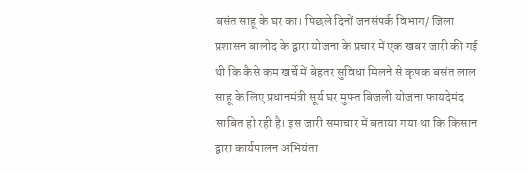बसंत साहू के घर का। पिछले दिनों जनसंपर्क विभाग/ जिला प्रशासन बालोद के द्वारा योजना के प्रचार में एक खबर जारी की गई थी कि कैसे कम खर्चे में बेहतर सुविधा मिलने से कृषक बसंत लाल साहू के लिए प्रधानमंत्री सूर्य घर मुफ्त बिजली योजना फायदेमंद साबित हो रही है। इस जारी समाचार में बताया गया था कि किसान द्वारा कार्यपालन अभियंता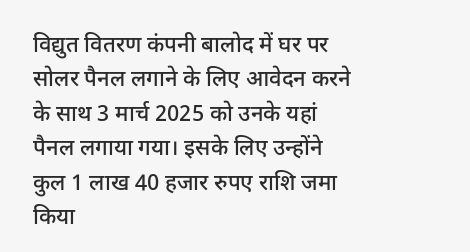विद्युत वितरण कंपनी बालोद में घर पर सोलर पैनल लगाने के लिए आवेदन करने के साथ 3 मार्च 2025 को उनके यहां पैनल लगाया गया। इसके लिए उन्होंने कुल 1 लाख 40 हजार रुपए राशि जमा किया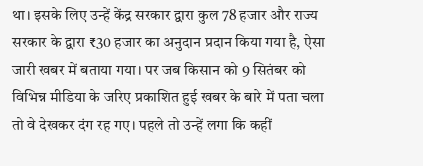था। इसके लिए उन्हें केंद्र सरकार द्वारा कुल 78 हजार और राज्य सरकार के द्वारा ₹30 हजार का अनुदान प्रदान किया गया है, ऐसा जारी खबर में बताया गया। पर जब किसान को 9 सितंबर को विभिन्न मीडिया के जरिए प्रकाशित हुई खबर के बारे में पता चला तो वे देखकर दंग रह गए। पहले तो उन्हें लगा कि कहीं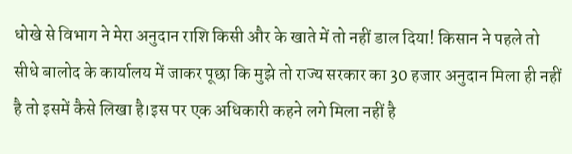धोखे से विभाग ने मेरा अनुदान राशि किसी और के खाते में तो नहीं डाल दिया! किसान ने पहले तो सीधे बालोद के कार्यालय में जाकर पूछा कि मुझे तो राज्य सरकार का 30 हजार अनुदान मिला ही नहीं है तो इसमें कैसे लिखा है।इस पर एक अधिकारी कहने लगे मिला नहीं है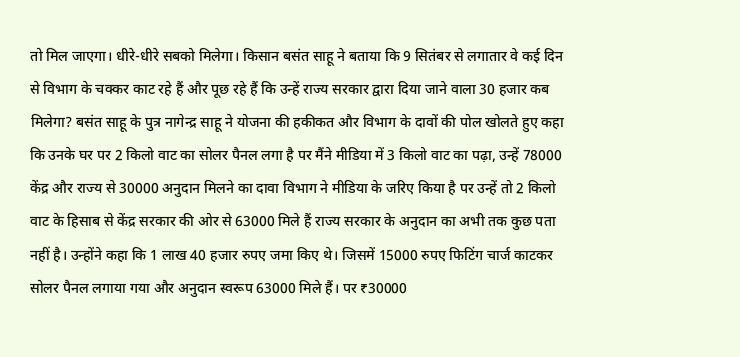तो मिल जाएगा। धीरे-धीरे सबको मिलेगा। किसान बसंत साहू ने बताया कि 9 सितंबर से लगातार वे कई दिन से विभाग के चक्कर काट रहे हैं और पूछ रहे हैं कि उन्हें राज्य सरकार द्वारा दिया जाने वाला 30 हजार कब मिलेगा? बसंत साहू के पुत्र नागेन्द्र साहू ने योजना की हकीकत और विभाग के दावों की पोल खोलते हुए कहा कि उनके घर पर 2 किलो वाट का सोलर पैनल लगा है पर मैंने मीडिया में 3 किलो वाट का पढ़ा, उन्हें 78000 केंद्र और राज्य से 30000 अनुदान मिलने का दावा विभाग ने मीडिया के जरिए किया है पर उन्हें तो 2 किलो वाट के हिसाब से केंद्र सरकार की ओर से 63000 मिले हैं राज्य सरकार के अनुदान का अभी तक कुछ पता नहीं है। उन्होंने कहा कि 1 लाख 40 हजार रुपए जमा किए थे। जिसमें 15000 रुपए फिटिंग चार्ज काटकर सोलर पैनल लगाया गया और अनुदान स्वरूप 63000 मिले हैं। पर ₹30000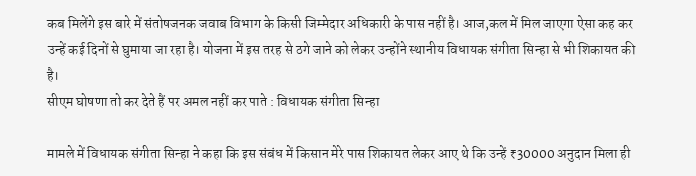कब मिलेंगे इस बारे में संतोषजनक जवाब विभाग के किसी जिम्मेदार अधिकारी के पास नहीं है। आज,कल में मिल जाएगा ऐसा कह कर उन्हें कई दिनों से घुमाया जा रहा है। योजना में इस तरह से ठगे जाने को लेकर उन्होंने स्थानीय विधायक संगीता सिन्हा से भी शिकायत की है।
सीएम घोषणा तो कर देते हैं पर अमल नहीं कर पाते : विधायक संगीता सिन्हा

मामले में विधायक संगीता सिन्हा ने कहा कि इस संबंध में किसान मेरे पास शिकायत लेकर आए थे कि उन्हें ₹30000 अनुदान मिला ही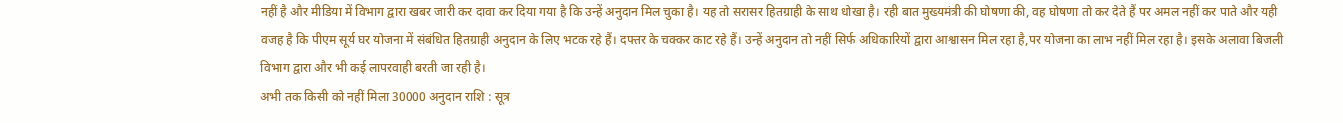नहीं है और मीडिया में विभाग द्वारा खबर जारी कर दावा कर दिया गया है कि उन्हें अनुदान मिल चुका है। यह तो सरासर हितग्राही के साथ धोखा है। रही बात मुख्यमंत्री की घोषणा की, वह घोषणा तो कर देते हैं पर अमल नहीं कर पाते और यही वजह है कि पीएम सूर्य घर योजना में संबंधित हितग्राही अनुदान के लिए भटक रहे हैं। दफ्तर के चक्कर काट रहे हैं। उन्हें अनुदान तो नहीं सिर्फ अधिकारियों द्वारा आश्वासन मिल रहा है,पर योजना का लाभ नहीं मिल रहा है। इसके अलावा बिजली विभाग द्वारा और भी कई लापरवाही बरती जा रही है।
अभी तक किसी को नहीं मिला 30000 अनुदान राशि : सूत्र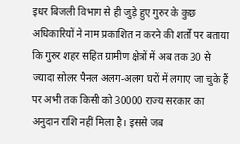इधर बिजली विभाग से ही जुड़े हुए गुरुर के कुछ अधिकारियों ने नाम प्रकाशित न करने की शर्तों पर बताया कि गुरुर शहर सहित ग्रामीण क्षेत्रों में अब तक 30 से ज्यादा सोलर पैनल अलग-अलग घरों में लगाए जा चुके हैं पर अभी तक किसी को 30000 राज्य सरकार का अनुदान राशि नहीं मिला है। इससे जब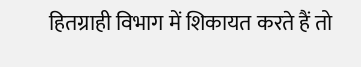हितग्राही विभाग में शिकायत करते हैं तो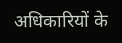अधिकारियों के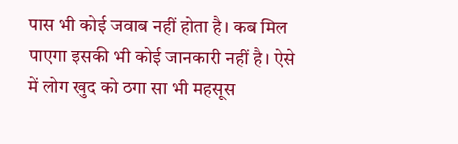पास भी कोई जवाब नहीं होता है। कब मिल पाएगा इसकी भी कोई जानकारी नहीं है। ऐसे में लोग खुद को ठगा सा भी महसूस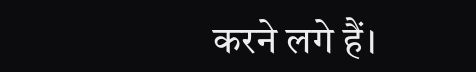करने लगे हैं।